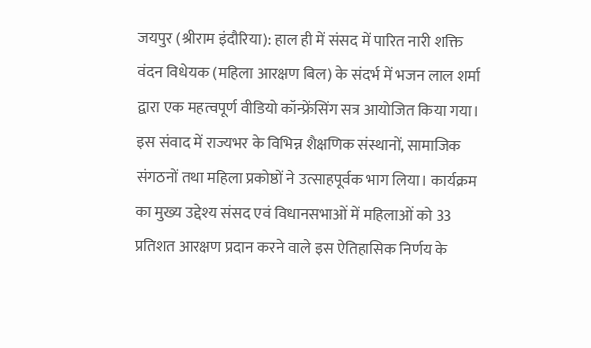जयपुर (श्रीराम इंदौरिया): हाल ही में संसद में पारित नारी शक्ति वंदन विधेयक (महिला आरक्षण बिल) के संदर्भ में भजन लाल शर्मा द्वारा एक महत्वपूर्ण वीडियो कॉन्फ्रेंसिंग सत्र आयोजित किया गया। इस संवाद में राज्यभर के विभिन्न शैक्षणिक संस्थानों, सामाजिक संगठनों तथा महिला प्रकोष्ठों ने उत्साहपूर्वक भाग लिया। कार्यक्रम का मुख्य उद्देश्य संसद एवं विधानसभाओं में महिलाओं को 33 प्रतिशत आरक्षण प्रदान करने वाले इस ऐतिहासिक निर्णय के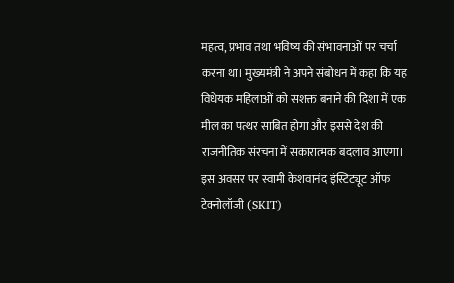महत्व, प्रभाव तथा भविष्य की संभावनाओं पर चर्चा करना था। मुख्यमंत्री ने अपने संबोधन में कहा कि यह विधेयक महिलाओं को सशक्त बनाने की दिशा में एक मील का पत्थर साबित होगा और इससे देश की राजनीतिक संरचना में सकारात्मक बदलाव आएगा। इस अवसर पर स्वामी केशवानंद इंस्टिट्यूट ऑफ टेक्नोलॉजी (SKIT)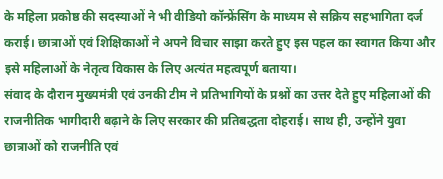के महिला प्रकोष्ठ की सदस्याओं ने भी वीडियो कॉन्फ्रेंसिंग के माध्यम से सक्रिय सहभागिता दर्ज कराई। छात्राओं एवं शिक्षिकाओं ने अपने विचार साझा करते हुए इस पहल का स्वागत किया और इसे महिलाओं के नेतृत्व विकास के लिए अत्यंत महत्वपूर्ण बताया।
संवाद के दौरान मुख्यमंत्री एवं उनकी टीम ने प्रतिभागियों के प्रश्नों का उत्तर देते हुए महिलाओं की राजनीतिक भागीदारी बढ़ाने के लिए सरकार की प्रतिबद्धता दोहराई। साथ ही, उन्होंने युवा छात्राओं को राजनीति एवं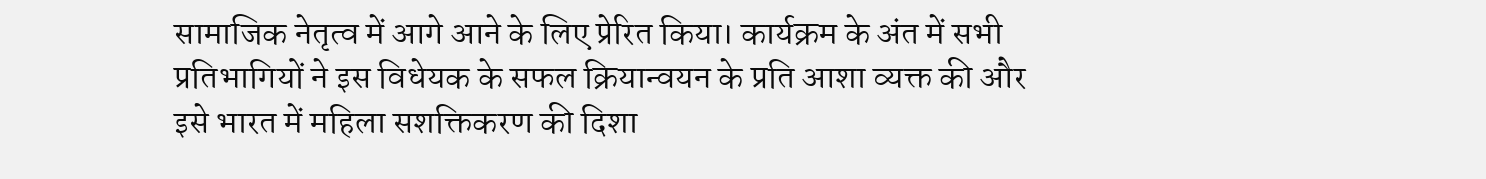सामाजिक नेतृत्व में आगे आने के लिए प्रेरित किया। कार्यक्रम के अंत में सभी प्रतिभागियों ने इस विधेयक के सफल क्रियान्वयन के प्रति आशा व्यक्त की और इसे भारत में महिला सशक्तिकरण की दिशा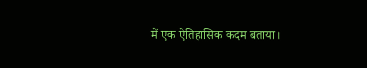में एक ऐतिहासिक कदम बताया।